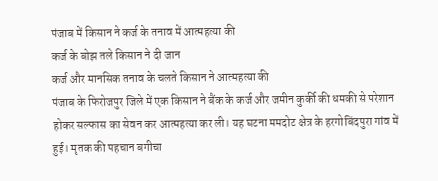पंजाब में किसान ने कर्ज के तनाव में आत्महत्या की
कर्ज के बोझ तले किसान ने दी जान
कर्ज और मानसिक तनाव के चलते किसान ने आत्महत्या की
पंजाब के फिरोजपुर जिले में एक किसान ने बैंक के कर्ज और जमीन कुर्की की धमकी से परेशान होकर सल्फास का सेवन कर आत्महत्या कर ली। यह घटना ममदोट क्षेत्र के हरगोबिंदपुरा गांव में हुई। मृतक की पहचान बगीचा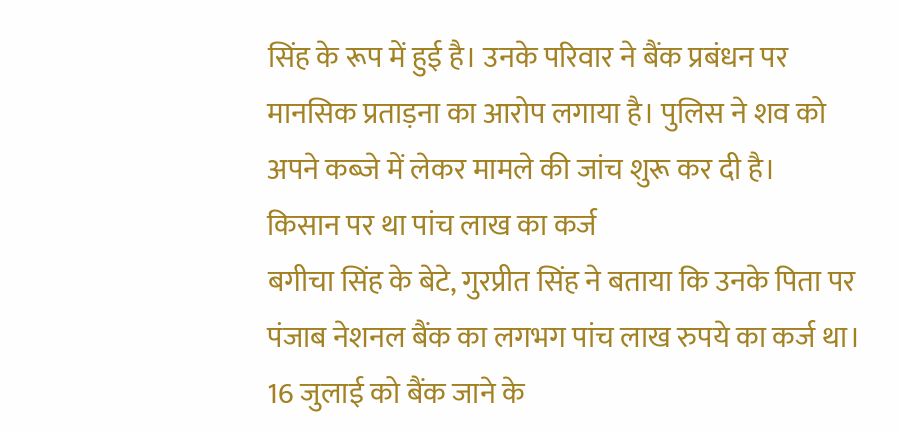सिंह के रूप में हुई है। उनके परिवार ने बैंक प्रबंधन पर मानसिक प्रताड़ना का आरोप लगाया है। पुलिस ने शव को अपने कब्जे में लेकर मामले की जांच शुरू कर दी है।
किसान पर था पांच लाख का कर्ज
बगीचा सिंह के बेटे, गुरप्रीत सिंह ने बताया कि उनके पिता पर पंजाब नेशनल बैंक का लगभग पांच लाख रुपये का कर्ज था। 16 जुलाई को बैंक जाने के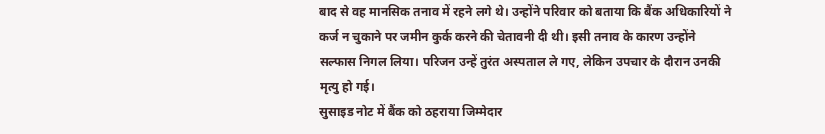बाद से वह मानसिक तनाव में रहने लगे थे। उन्होंने परिवार को बताया कि बैंक अधिकारियों ने कर्ज न चुकाने पर जमीन कुर्क करने की चेतावनी दी थी। इसी तनाव के कारण उन्होंने सल्फास निगल लिया। परिजन उन्हें तुरंत अस्पताल ले गए, लेकिन उपचार के दौरान उनकी मृत्यु हो गई।
सुसाइड नोट में बैंक को ठहराया जिम्मेदार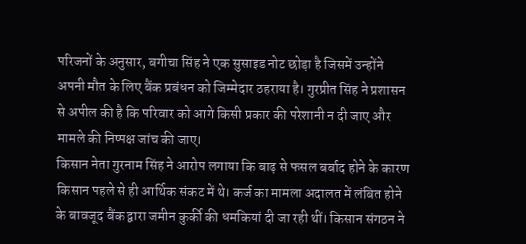परिजनों के अनुसार, बगीचा सिंह ने एक सुसाइड नोट छोड़ा है जिसमें उन्होंने अपनी मौत के लिए बैंक प्रबंधन को जिम्मेदार ठहराया है। गुरप्रीत सिंह ने प्रशासन से अपील की है कि परिवार को आगे किसी प्रकार की परेशानी न दी जाए और मामले की निष्पक्ष जांच की जाए।
किसान नेता गुरनाम सिंह ने आरोप लगाया कि बाढ़ से फसल बर्बाद होने के कारण किसान पहले से ही आर्थिक संकट में थे। कर्ज का मामला अदालत में लंबित होने के बावजूद बैंक द्वारा जमीन कुर्की की धमकियां दी जा रही थीं। किसान संगठन ने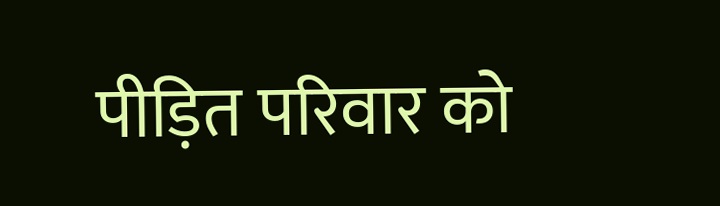पीड़ित परिवार को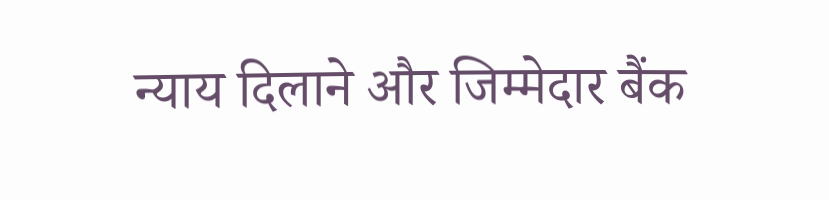न्याय दिलाने और जिम्मेदार बैंक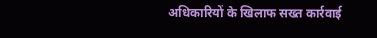अधिकारियों के खिलाफ सख्त कार्रवाई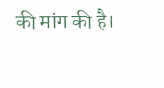की मांग की है।